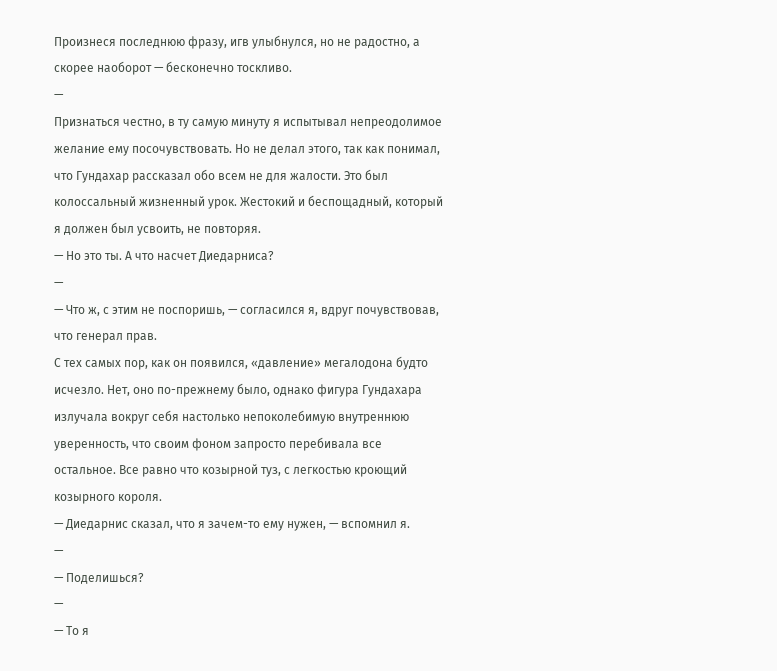Произнеся последнюю фразу, игв улыбнулся, но не радостно, а скорее наоборот — бесконечно тоскливо.
—
Признаться честно, в ту самую минуту я испытывал непреодолимое желание ему посочувствовать. Но не делал этого, так как понимал, что Гундахар рассказал обо всем не для жалости. Это был колоссальный жизненный урок. Жестокий и беспощадный, который я должен был усвоить, не повторяя.
— Но это ты. А что насчет Диедарниса?
—
— Что ж, с этим не поспоришь, — согласился я, вдруг почувствовав, что генерал прав.
С тех самых пор, как он появился, «давление» мегалодона будто исчезло. Нет, оно по-прежнему было, однако фигура Гундахара излучала вокруг себя настолько непоколебимую внутреннюю уверенность, что своим фоном запросто перебивала все остальное. Все равно что козырной туз, с легкостью кроющий козырного короля.
— Диедарнис сказал, что я зачем-то ему нужен, — вспомнил я.
—
— Поделишься?
—
— То я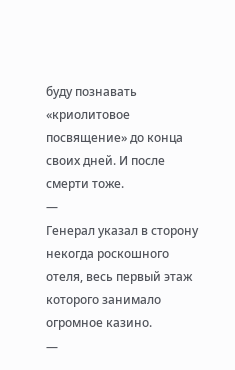буду познавать «криолитовое посвящение» до конца своих дней. И после смерти тоже.
—
Генерал указал в сторону некогда роскошного отеля, весь первый этаж которого занимало огромное казино.
—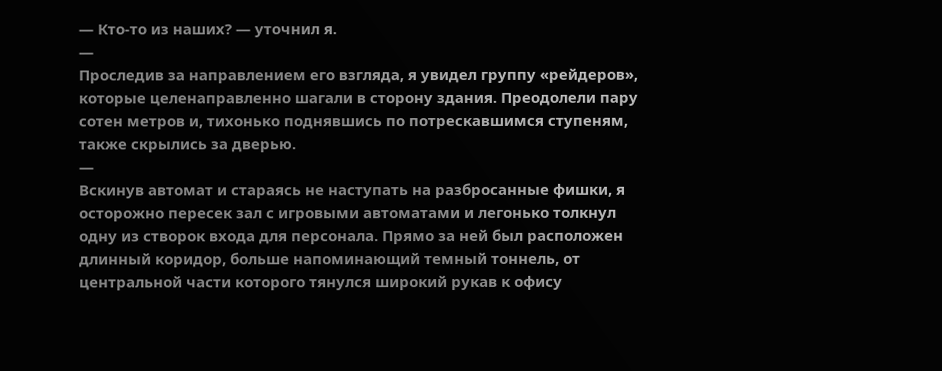— Кто-то из наших? — уточнил я.
—
Проследив за направлением его взгляда, я увидел группу «рейдеров», которые целенаправленно шагали в сторону здания. Преодолели пару сотен метров и, тихонько поднявшись по потрескавшимся ступеням, также скрылись за дверью.
—
Вскинув автомат и стараясь не наступать на разбросанные фишки, я осторожно пересек зал с игровыми автоматами и легонько толкнул одну из створок входа для персонала. Прямо за ней был расположен длинный коридор, больше напоминающий темный тоннель, от центральной части которого тянулся широкий рукав к офису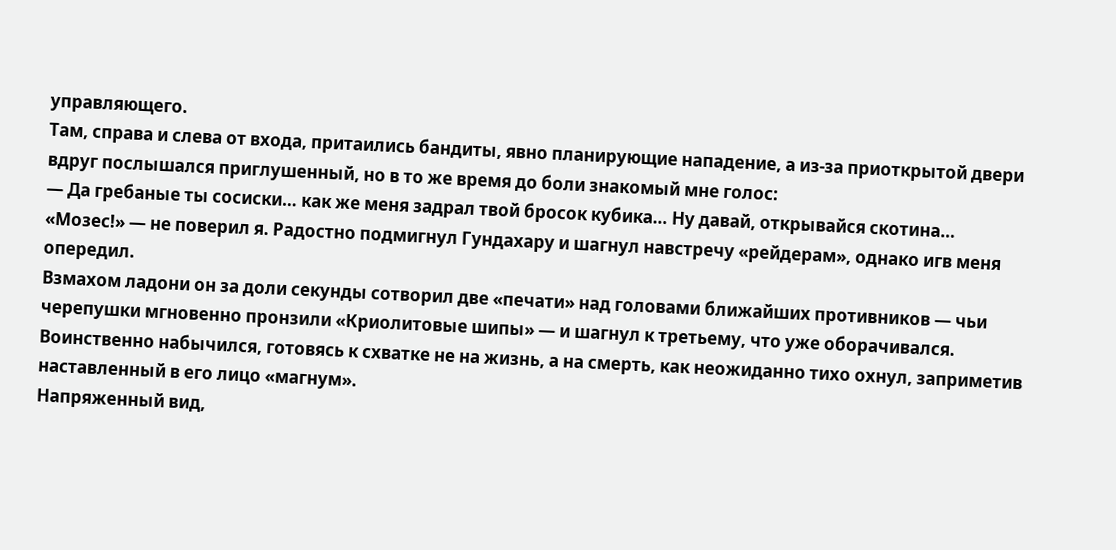управляющего.
Там, справа и слева от входа, притаились бандиты, явно планирующие нападение, а из-за приоткрытой двери вдруг послышался приглушенный, но в то же время до боли знакомый мне голос:
— Да гребаные ты сосиски… как же меня задрал твой бросок кубика… Ну давай, открывайся скотина…
«Мозес!» — не поверил я. Радостно подмигнул Гундахару и шагнул навстречу «рейдерам», однако игв меня опередил.
Взмахом ладони он за доли секунды сотворил две «печати» над головами ближайших противников — чьи черепушки мгновенно пронзили «Криолитовые шипы» — и шагнул к третьему, что уже оборачивался. Воинственно набычился, готовясь к схватке не на жизнь, а на смерть, как неожиданно тихо охнул, заприметив наставленный в его лицо «магнум».
Напряженный вид,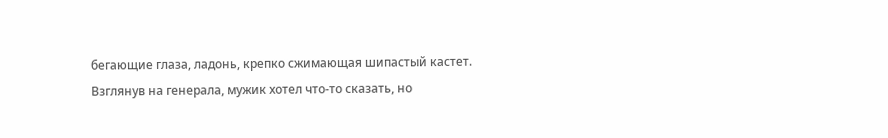бегающие глаза, ладонь, крепко сжимающая шипастый кастет. Взглянув на генерала, мужик хотел что-то сказать, но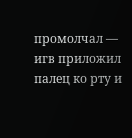промолчал — игв приложил палец ко рту и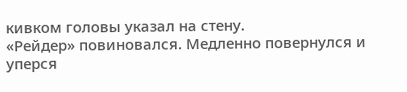кивком головы указал на стену.
«Рейдер» повиновался. Медленно повернулся и уперся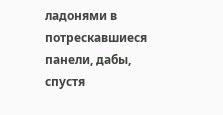ладонями в потрескавшиеся панели, дабы, спустя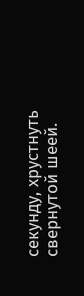секунду, хрустнуть свернутой шеей.